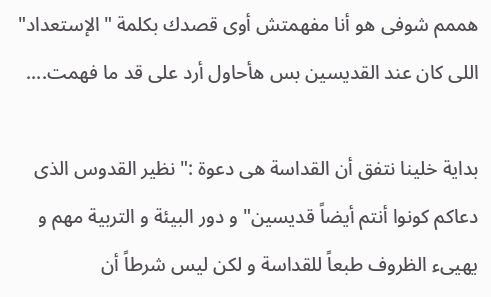هممم شوفى هو أنا مفهمتش أوى قصدك بكلمة "الإستعداد" اللى كان عند القديسين بس هأحاول أرد على قد ما فهمت....

بداية خلينا نتفق أن القداسة هى دعوة :"نظير القدوس الذى دعاكم كونوا أنتم أيضاً قديسين" و دور البيئة و التربية مهم و يهيىء الظروف طبعاً للقداسة و لكن ليس شرطاً أن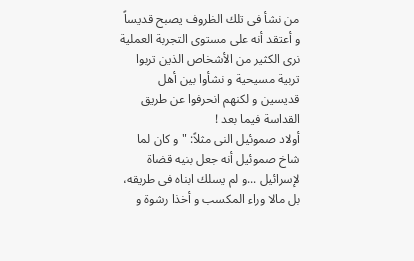من نشأ فى تلك الظروف يصبح قديساً و أعتقد أنه على مستوى التجربة العملية نرى الكثير من الأشخاص الذين تربوا تربية مسيحية و نشأوا بين أهل قديسين و لكنهم انحرفوا عن طريق القداسة فيما بعد !
أولاد صموئيل النى مثلاً: "و كان لما شاخ صموئيل أنه جعل بنيه قضاة لإسرائيل ...و لم يسلك ابناه فى طريقه، بل مالا وراء المكسب و أخذا رشوة و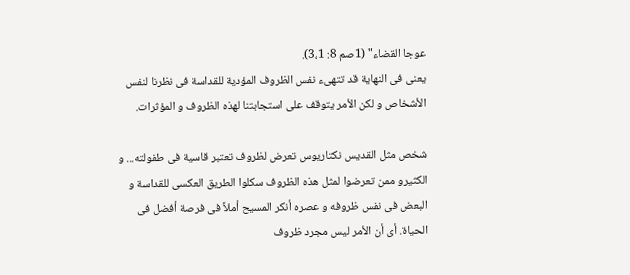عوجا القضاء" (1صم 8: 3،1).
يعنى فى النهاية قد تتهىء نفس الظروف المؤدية للقداسة فى نظرنا لنفس الأشخاص و لكن الأمر يتوقف على استجابتنا لهذه الظروف و المؤثرات.

شخص مثل القديس نكتاريوس تعرض لظروف تعتبر قاسية فى طفولته... و الكثيرو ممن تعرضوا لمثل هذه الظروف سكلوا الطريق العكسى للقداسة و البعض فى نفس ظروفه و عصره أنكر المسيح أملاً فى فرصة أفضل فى الحياة. أى أن الأمر ليس مجرد ظروف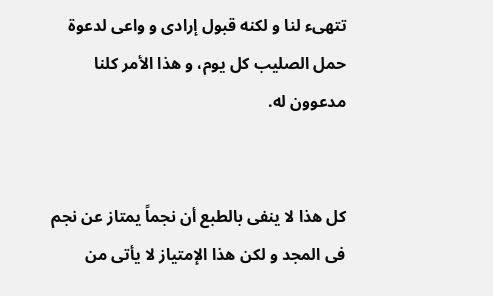تتهىء لنا و لكنه قبول إرادى و واعى لدعوة حمل الصليب كل يوم، و هذا الأمر كلنا مدعوون له.


كل هذا لا ينفى بالطبع أن نجماً يمتاز عن نجم فى المجد و لكن هذا الإمتياز لا يأتى من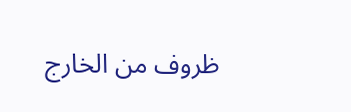ظروف من الخارج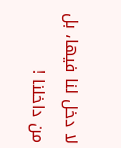لا دخل لنا فيها، بل من داخلنا !